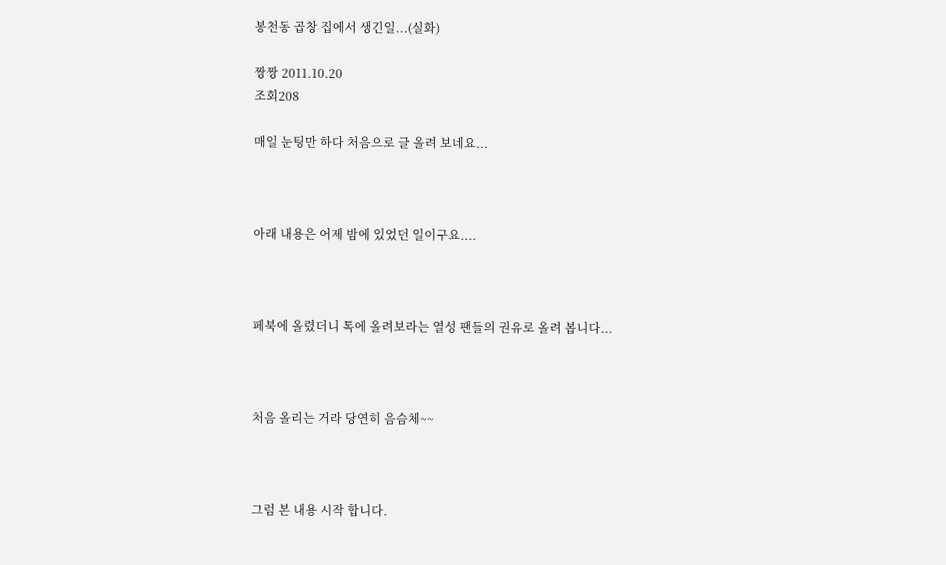봉천동 곱창 집에서 생긴일...(실화)

짱짱 2011.10.20
조회208

매일 눈팅만 하다 처음으로 글 올려 보네요...



아래 내용은 어제 밤에 있었던 일이구요....



페북에 올렸더니 톡에 올려보라는 열성 팬들의 권유로 올려 봅니다...



처음 올리는 거라 당연히 음슴체~~



그럼 본 내용 시작 합니다.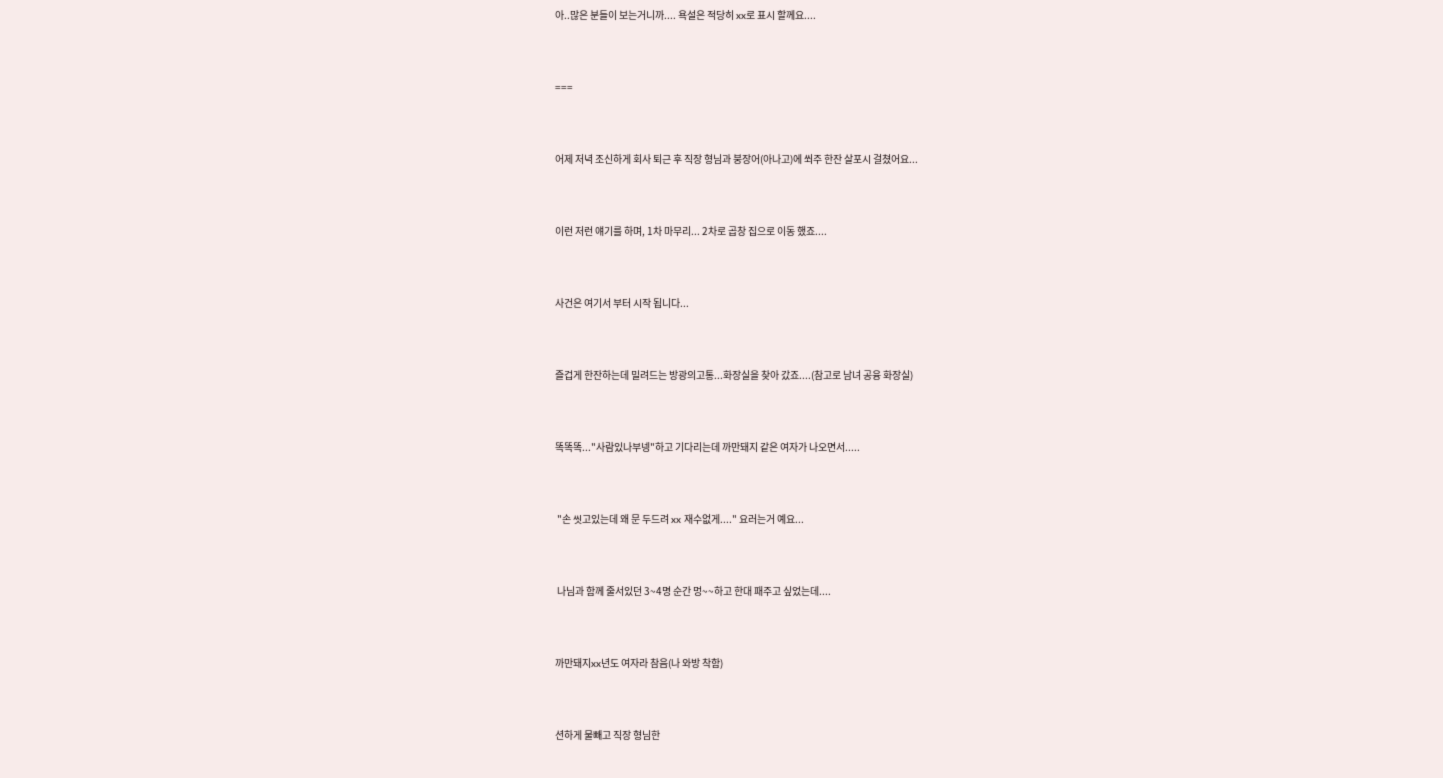아..많은 분들이 보는거니까.... 욕설은 적당히 xx로 표시 할께요....



===



어제 저녁 조신하게 회사 퇴근 후 직장 형님과 붕장어(아나고)에 쐬주 한잔 살포시 걸쳤어요...



이런 저런 얘기를 하며, 1차 마무리... 2차로 곱창 집으로 이동 했죠....



사건은 여기서 부터 시작 됩니다...



즐겁게 한잔하는데 밀려드는 방광의고통...화장실을 찾아 갔죠....(참고로 남녀 공융 화장실)



똑똑똑..."사람있나부넹"하고 기다리는데 까만돼지 같은 여자가 나오면서.....



 "손 씻고있는데 왜 문 두드려 xx 재수없게...." 요러는거 예요...



 나님과 함께 줄서있던 3~4명 순간 멍~~하고 한대 패주고 싶었는데....



까만돼지xx년도 여자라 참음(나 와방 착함)



션하게 물빼고 직장 형님한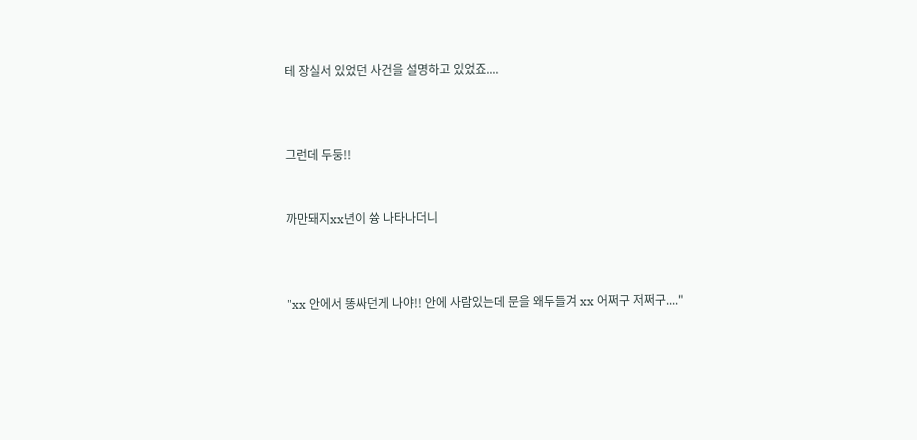테 장실서 있었던 사건을 설명하고 있었죠....



그런데 두둥!!


까만돼지xx년이 쓩 나타나더니



"xx 안에서 똥싸던게 나야!! 안에 사람있는데 문을 왜두들겨 xx 어쩌구 저쩌구...."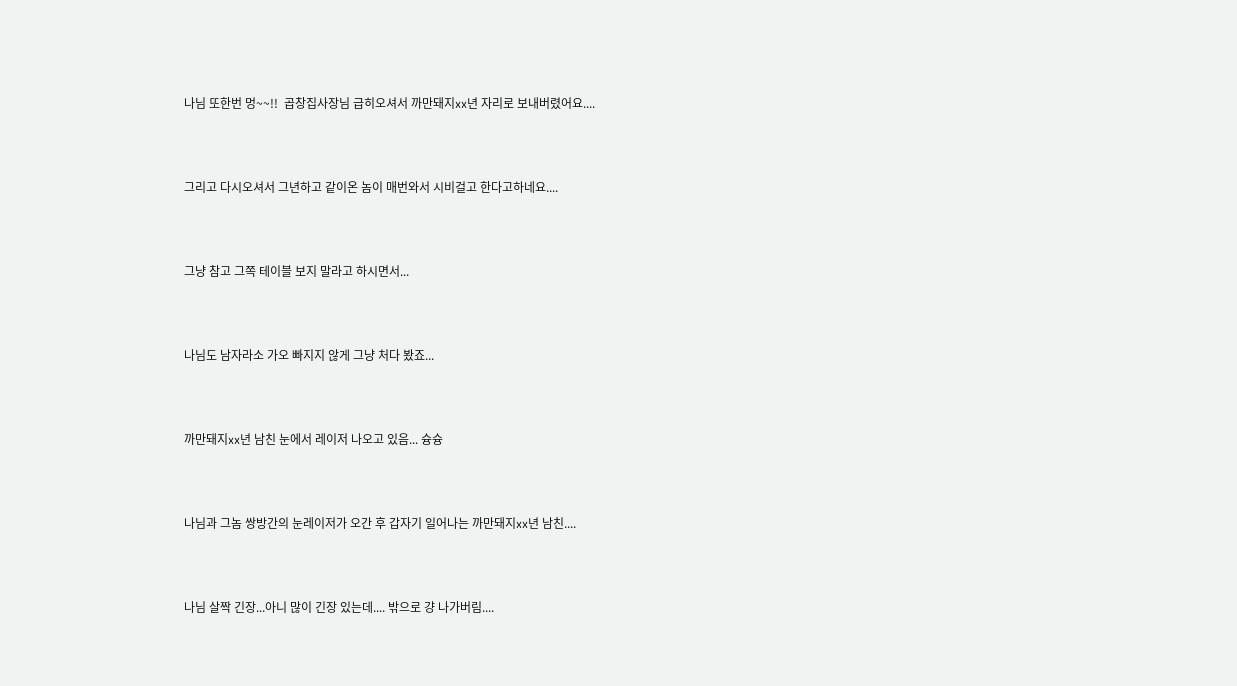나님 또한번 멍~~!!  곱창집사장님 급히오셔서 까만돼지xx년 자리로 보내버렸어요....



그리고 다시오셔서 그년하고 같이온 놈이 매번와서 시비걸고 한다고하네요....



그냥 참고 그쪽 테이블 보지 말라고 하시면서...



나님도 남자라소 가오 빠지지 않게 그냥 처다 봤죠...



까만돼지xx년 남친 눈에서 레이저 나오고 있음... 슝슝



나님과 그놈 쌍방간의 눈레이저가 오간 후 갑자기 일어나는 까만돼지xx년 남친....



나님 살짝 긴장...아니 많이 긴장 있는데.... 밖으로 걍 나가버림....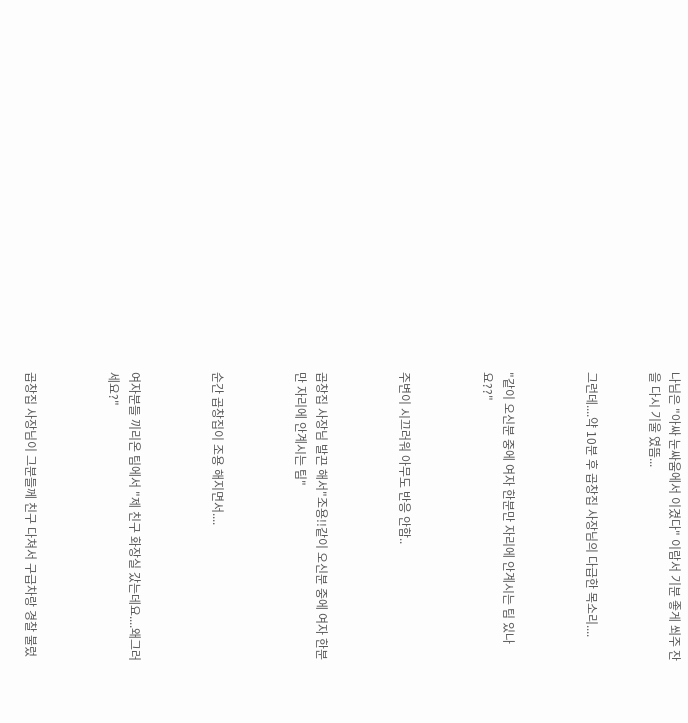나님은 "아싸 눈싸움에서 이겼다" 이람서 기분 좋게 쐬주 잔을 다시 기울 였뜸...


그런데....약 10분 후 곱창집 사장님의 다급한 목소리....



"같이 오신분 중에 여자 한분만 자리에 안계시는 팀 있나요??"



주변이 시끄러워 아무도 반응 안함..



곱창집 사장님 발끈 해서"조용!!같이 오신분 중에 여자 한분만 자리에 안계시는 팀"



순간 곱창집이 조용 해지면서....



여자분들 끼리온 팀에서 "제 친구 화장실 갔는데요....왜그러세요?"



곱창집 사장님이 그분들께 친구 다쳐서 구급차랑 경찰 불렀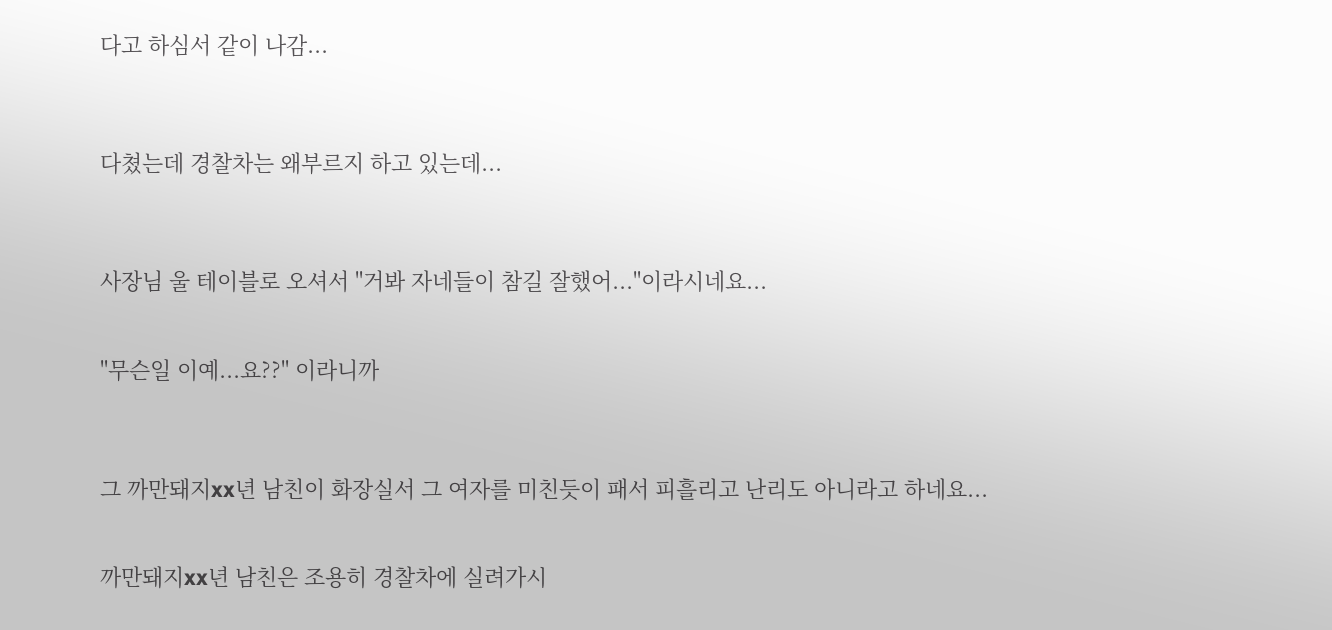다고 하심서 같이 나감...



다쳤는데 경찰차는 왜부르지 하고 있는데...



사장님 울 테이블로 오셔서 "거봐 자네들이 참길 잘했어..."이라시네요...


"무슨일 이예...요??" 이라니까



그 까만돼지xx년 남친이 화장실서 그 여자를 미친듯이 패서 피흘리고 난리도 아니라고 하네요...


까만돼지xx년 남친은 조용히 경찰차에 실려가시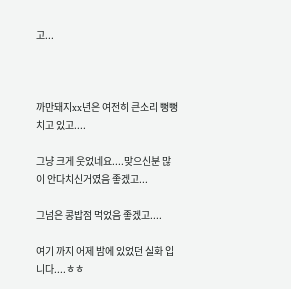고...



까만돼지xx년은 여전히 큰소리 뻥뻥치고 있고....

그냥 크게 웃었네요....맞으신분 많이 안다치신거였음 좋겠고...

그넘은 콩밥점 먹었음 좋겠고....

여기 까지 어제 밤에 있었던 실화 입니다....ㅎㅎ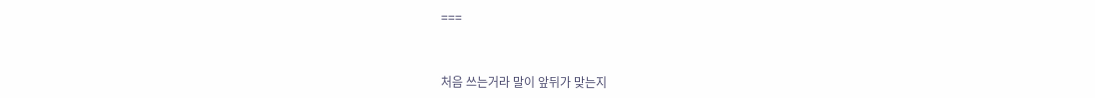===



처음 쓰는거라 말이 앞뒤가 맞는지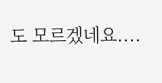도 모르겠네요....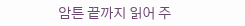암튼 끝까지 읽어 주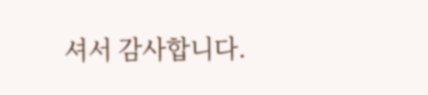셔서 감사합니다.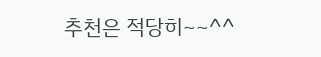추천은 적당히~~^^